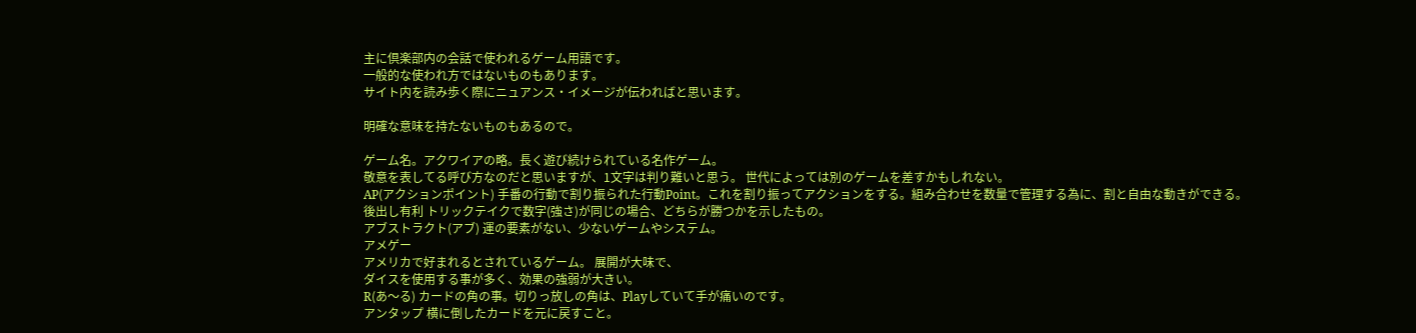主に倶楽部内の会話で使われるゲーム用語です。
一般的な使われ方ではないものもあります。
サイト内を読み歩く際にニュアンス・イメージが伝わればと思います。

明確な意味を持たないものもあるので。

ゲーム名。アクワイアの略。長く遊び続けられている名作ゲーム。
敬意を表してる呼び方なのだと思いますが、1文字は判り難いと思う。 世代によっては別のゲームを差すかもしれない。
AP(アクションポイント) 手番の行動で割り振られた行動Point。これを割り振ってアクションをする。組み合わせを数量で管理する為に、割と自由な動きができる。
後出し有利 トリックテイクで数字(強さ)が同じの場合、どちらが勝つかを示したもの。
アブストラクト(アブ) 運の要素がない、少ないゲームやシステム。
アメゲー
アメリカで好まれるとされているゲーム。 展開が大味で、
ダイスを使用する事が多く、効果の強弱が大きい。
R(あ〜る) カードの角の事。切りっ放しの角は、Playしていて手が痛いのです。
アンタップ 横に倒したカードを元に戻すこと。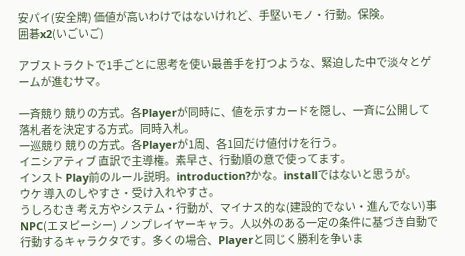安パイ(安全牌) 価値が高いわけではないけれど、手堅いモノ・行動。保険。
囲碁x2(いごいご)

アブストラクトで1手ごとに思考を使い最善手を打つような、緊迫した中で淡々とゲームが進むサマ。

一斉競り 競りの方式。各Playerが同時に、値を示すカードを隠し、一斉に公開して落札者を決定する方式。同時入札。
一巡競り 競りの方式。各Playerが1周、各1回だけ値付けを行う。
イニシアティブ 直訳で主導権。素早さ、行動順の意で使ってます。
インスト Play前のルール説明。introduction?かな。installではないと思うが。
ウケ 導入のしやすさ・受け入れやすさ。
うしろむき 考え方やシステム・行動が、マイナス的な(建設的でない・進んでない)事
NPC(エヌピーシー) ノンプレイヤーキャラ。人以外のある一定の条件に基づき自動で行動するキャラクタです。多くの場合、Playerと同じく勝利を争いま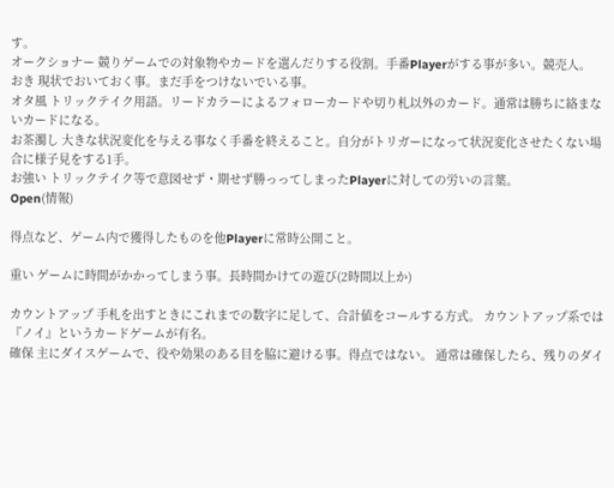す。
オークショナー 競りゲームでの対象物やカードを選んだりする役割。手番Playerがする事が多い。競売人。
おき 現状でおいておく事。まだ手をつけないでいる事。
オタ風 トリックテイク用語。リードカラーによるフォローカードや切り札以外のカード。通常は勝ちに絡まないカードになる。
お茶濁し 大きな状況変化を与える事なく手番を終えること。自分がトリガーになって状況変化させたくない場合に様子見をする1手。
お強い トリックテイク等で意図せず・期せず勝っってしまったPlayerに対しての労いの言葉。
Open(情報)

得点など、ゲーム内で獲得したものを他Playerに常時公開こと。

重い ゲームに時間がかかってしまう事。長時間かけての遊び(2時間以上か)

カウントアップ 手札を出すときにこれまでの数字に足して、合計値をコールする方式。 カウントアップ系では『ノイ』というカードゲームが有名。
確保 主にダイスゲームで、役や効果のある目を脇に避ける事。得点ではない。 通常は確保したら、残りのダイ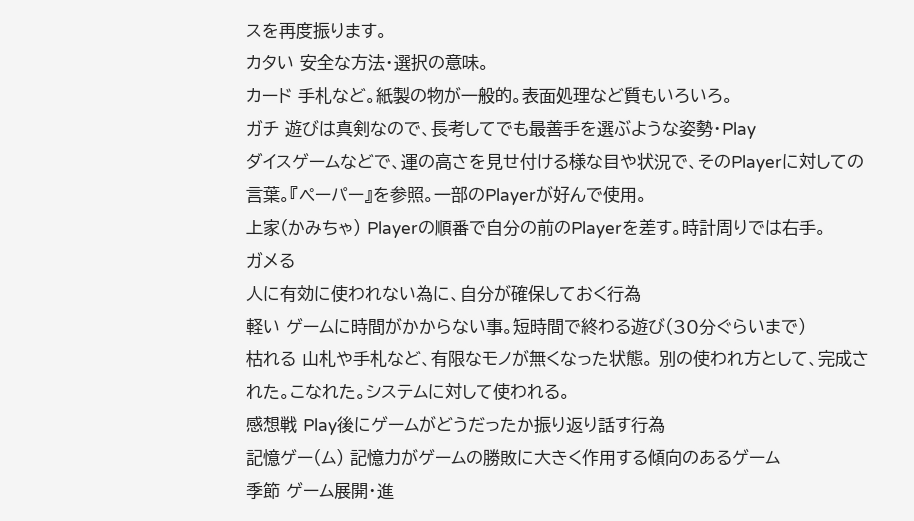スを再度振ります。
カタい 安全な方法・選択の意味。
カード 手札など。紙製の物が一般的。表面処理など質もいろいろ。
ガチ 遊びは真剣なので、長考してでも最善手を選ぶような姿勢・Play
ダイスゲームなどで、運の高さを見せ付ける様な目や状況で、そのPlayerに対しての言葉。『ペーパー』を参照。一部のPlayerが好んで使用。
上家(かみちゃ) Playerの順番で自分の前のPlayerを差す。時計周りでは右手。
ガメる
人に有効に使われない為に、自分が確保しておく行為
軽い ゲームに時間がかからない事。短時間で終わる遊び(30分ぐらいまで)
枯れる 山札や手札など、有限なモノが無くなった状態。 別の使われ方として、完成された。こなれた。システムに対して使われる。
感想戦 Play後にゲームがどうだったか振り返り話す行為
記憶ゲー(ム) 記憶力がゲームの勝敗に大きく作用する傾向のあるゲーム
季節 ゲーム展開・進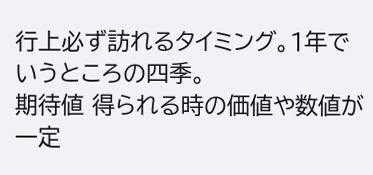行上必ず訪れるタイミング。1年でいうところの四季。
期待値 得られる時の価値や数値が一定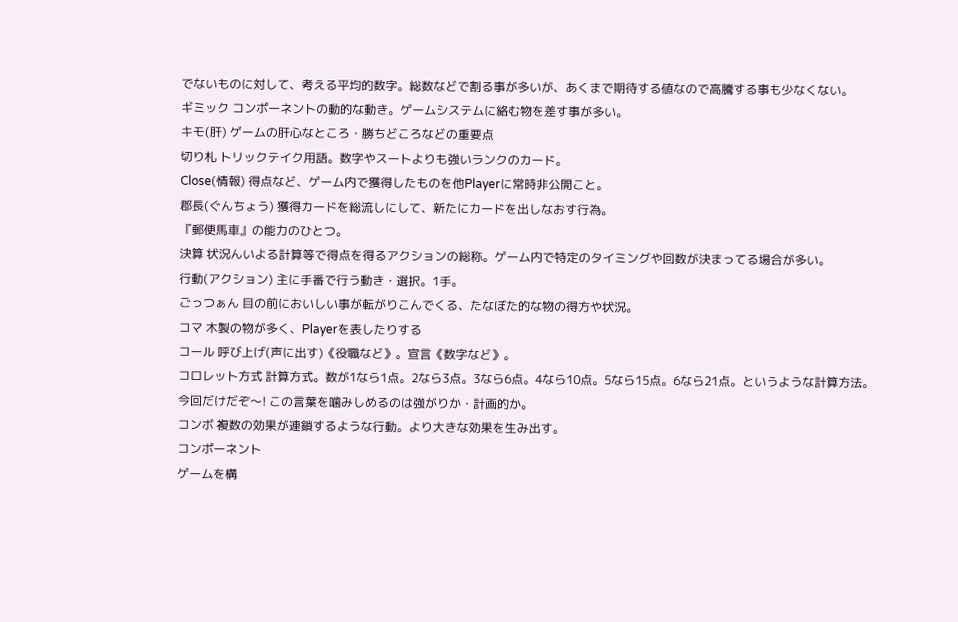でないものに対して、考える平均的数字。総数などで割る事が多いが、あくまで期待する値なので高騰する事も少なくない。
ギミック コンポーネントの動的な動き。ゲームシステムに絡む物を差す事が多い。
キモ(肝) ゲームの肝心なところ・勝ちどころなどの重要点
切り札 トリックテイク用語。数字やスートよりも強いランクのカード。
Close(情報) 得点など、ゲーム内で獲得したものを他Playerに常時非公開こと。
郡長(ぐんちょう) 獲得カードを総流しにして、新たにカードを出しなおす行為。
『郵便馬車』の能力のひとつ。
決算 状況んいよる計算等で得点を得るアクションの総称。ゲーム内で特定のタイミングや回数が決まってる場合が多い。
行動(アクション) 主に手番で行う動き・選択。1手。
ごっつぁん 目の前においしい事が転がりこんでくる、たなぼた的な物の得方や状況。
コマ 木製の物が多く、Playerを表したりする
コール 呼び上げ(声に出す)《役職など》。宣言《数字など》。
コロレット方式 計算方式。数が1なら1点。2なら3点。3なら6点。4なら10点。5なら15点。6なら21点。というような計算方法。
今回だけだぞ〜! この言葉を噛みしめるのは強がりか・計画的か。
コンボ 複数の効果が連鎖するような行動。より大きな効果を生み出す。
コンポーネント
ゲームを構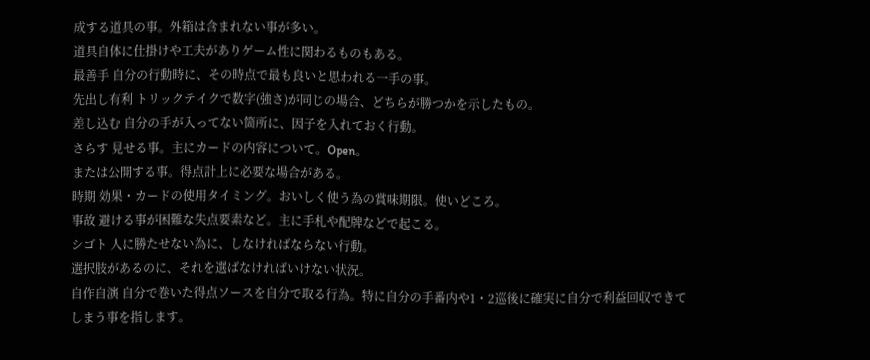成する道具の事。外箱は含まれない事が多い。
道具自体に仕掛けや工夫がありゲーム性に関わるものもある。
最善手 自分の行動時に、その時点で最も良いと思われる一手の事。
先出し有利 トリックテイクで数字(強さ)が同じの場合、どちらが勝つかを示したもの。
差し込む 自分の手が入ってない箇所に、因子を入れておく行動。
さらす 見せる事。主にカードの内容について。Open。
または公開する事。得点計上に必要な場合がある。
時期 効果・カードの使用タイミング。おいしく使う為の賞味期限。使いどころ。
事故 避ける事が困難な失点要素など。主に手札や配牌などで起こる。
シゴト 人に勝たせない為に、しなければならない行動。
選択肢があるのに、それを選ばなければいけない状況。
自作自演 自分で巻いた得点ソースを自分で取る行為。特に自分の手番内や1・2巡後に確実に自分で利益回収できてしまう事を指します。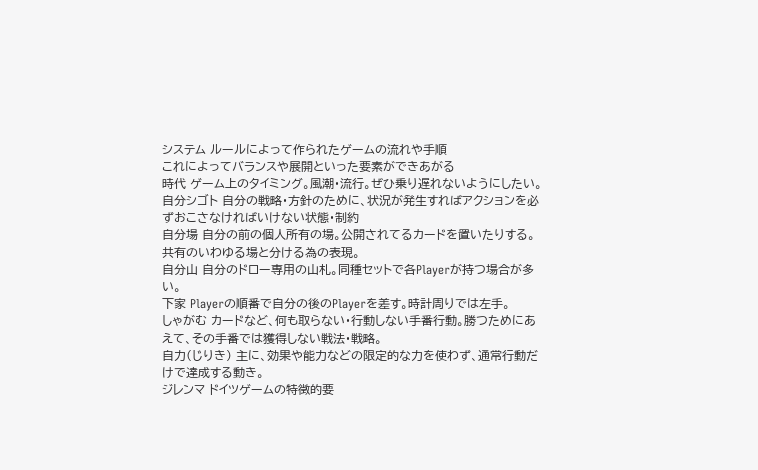システム ルールによって作られたゲームの流れや手順
これによってバランスや展開といった要素ができあがる
時代 ゲーム上のタイミング。風潮・流行。ぜひ乗り遅れないようにしたい。
自分シゴト 自分の戦略・方針のために、状況が発生すればアクションを必ずおこさなければいけない状態・制約
自分場 自分の前の個人所有の場。公開されてるカードを置いたりする。
共有のいわゆる場と分ける為の表現。
自分山 自分のドロー専用の山札。同種セットで各Playerが持つ場合が多い。
下家 Playerの順番で自分の後のPlayerを差す。時計周りでは左手。
しゃがむ カードなど、何も取らない・行動しない手番行動。勝つためにあえて、その手番では獲得しない戦法・戦略。
自力(じりき) 主に、効果や能力などの限定的な力を使わず、通常行動だけで達成する動き。
ジレンマ ドイツゲームの特徴的要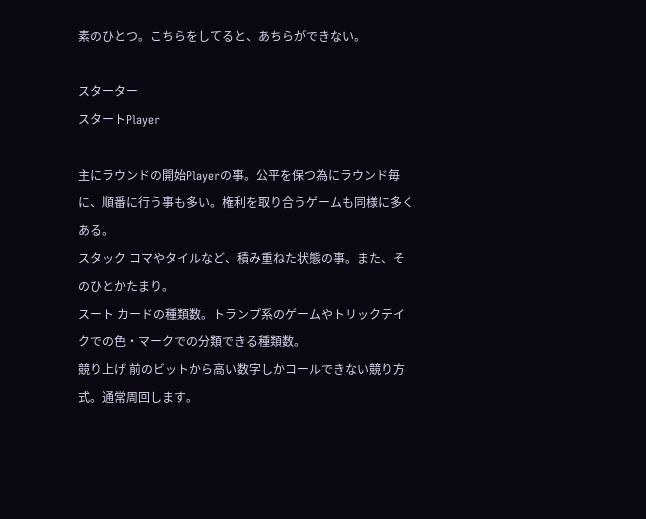素のひとつ。こちらをしてると、あちらができない。

スターター
スタートPlayer

主にラウンドの開始Playerの事。公平を保つ為にラウンド毎に、順番に行う事も多い。権利を取り合うゲームも同様に多くある。
スタック コマやタイルなど、積み重ねた状態の事。また、そのひとかたまり。
スート カードの種類数。トランプ系のゲームやトリックテイクでの色・マークでの分類できる種類数。
競り上げ 前のビットから高い数字しかコールできない競り方式。通常周回します。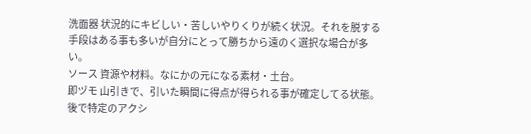洗面器 状況的にキビしい・苦しいやりくりが続く状況。それを脱する手段はある事も多いが自分にとって勝ちから遠のく選択な場合が多い。
ソース 資源や材料。なにかの元になる素材・土台。
即ヅモ 山引きで、引いた瞬間に得点が得られる事が確定してる状態。 後で特定のアクシ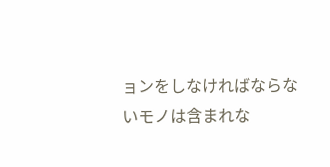ョンをしなければならないモノは含まれな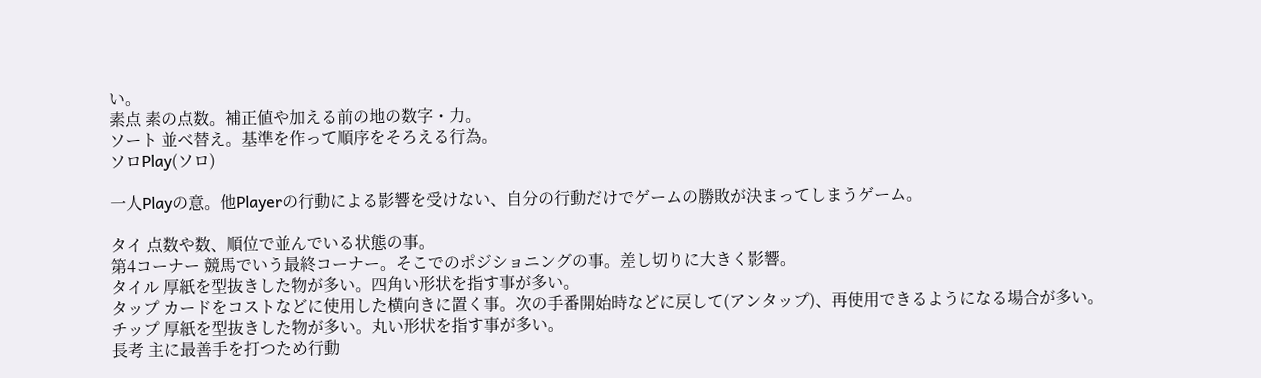い。
素点 素の点数。補正値や加える前の地の数字・力。
ソート 並べ替え。基準を作って順序をそろえる行為。
ソロPlay(ソロ)

一人Playの意。他Playerの行動による影響を受けない、自分の行動だけでゲームの勝敗が決まってしまうゲーム。

タイ 点数や数、順位で並んでいる状態の事。
第4コーナー 競馬でいう最終コーナー。そこでのポジショニングの事。差し切りに大きく影響。
タイル 厚紙を型抜きした物が多い。四角い形状を指す事が多い。
タップ カードをコストなどに使用した横向きに置く事。次の手番開始時などに戻して(アンタップ)、再使用できるようになる場合が多い。
チップ 厚紙を型抜きした物が多い。丸い形状を指す事が多い。
長考 主に最善手を打つため行動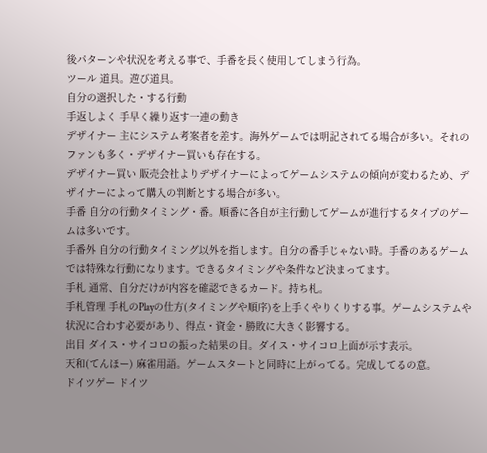後パターンや状況を考える事で、手番を長く使用してしまう行為。
ツール 道具。遊び道具。
自分の選択した・する行動
手返しよく 手早く繰り返す一連の動き
デザイナー 主にシステム考案者を差す。海外ゲームでは明記されてる場合が多い。それのファンも多く・デザイナー買いも存在する。
デザイナー買い 販売会社よりデザイナーによってゲームシステムの傾向が変わるため、デザイナーによって購入の判断とする場合が多い。
手番 自分の行動タイミング・番。順番に各自が主行動してゲームが進行するタイプのゲームは多いです。
手番外 自分の行動タイミング以外を指します。自分の番手じゃない時。手番のあるゲームでは特殊な行動になります。できるタイミングや条件など決まってます。
手札 通常、自分だけが内容を確認できるカード。持ち札。
手札管理 手札のPlayの仕方(タイミングや順序)を上手くやりくりする事。ゲームシステムや状況に合わす必要があり、得点・資金・勝敗に大きく影響する。
出目 ダイス・サイコロの振った結果の目。ダイス・サイコロ上面が示す表示。
天和(てんほー) 麻雀用語。ゲームスタートと同時に上がってる。完成してるの意。
ドイツゲー ドイツ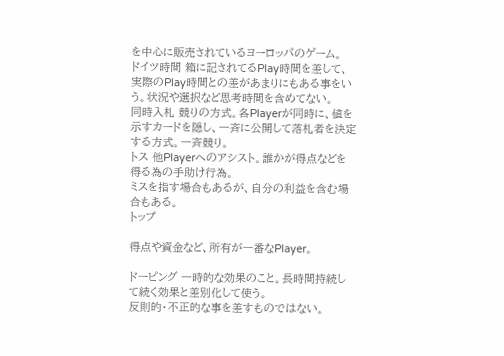を中心に販売されているヨーロッパのゲーム。
ドイツ時間 箱に記されてるPlay時間を差して、実際のPlay時間との差があまりにもある事をいう。状況や選択など思考時間を含めてない。
同時入札 競りの方式。各Playerが同時に、値を示すカードを隠し、一斉に公開して落札者を決定する方式。一斉競り。
トス 他Playerへのアシスト。誰かが得点などを得る為の手助け行為。
ミスを指す場合もあるが、自分の利益を含む場合もある。
トップ

得点や資金など、所有が一番なPlayer。

ドーピング 一時的な効果のこと。長時間持続して続く効果と差別化して使う。
反則的・不正的な事を差すものではない。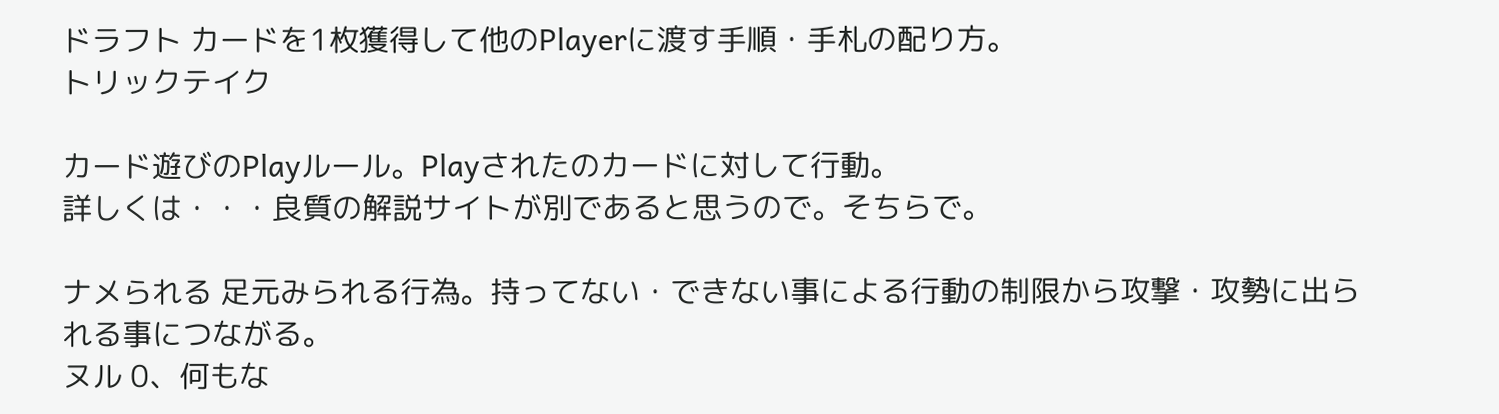ドラフト カードを1枚獲得して他のPlayerに渡す手順・手札の配り方。
トリックテイク

カード遊びのPlayルール。Playされたのカードに対して行動。
詳しくは・・・良質の解説サイトが別であると思うので。そちらで。

ナメられる 足元みられる行為。持ってない・できない事による行動の制限から攻撃・攻勢に出られる事につながる。
ヌル 0、何もな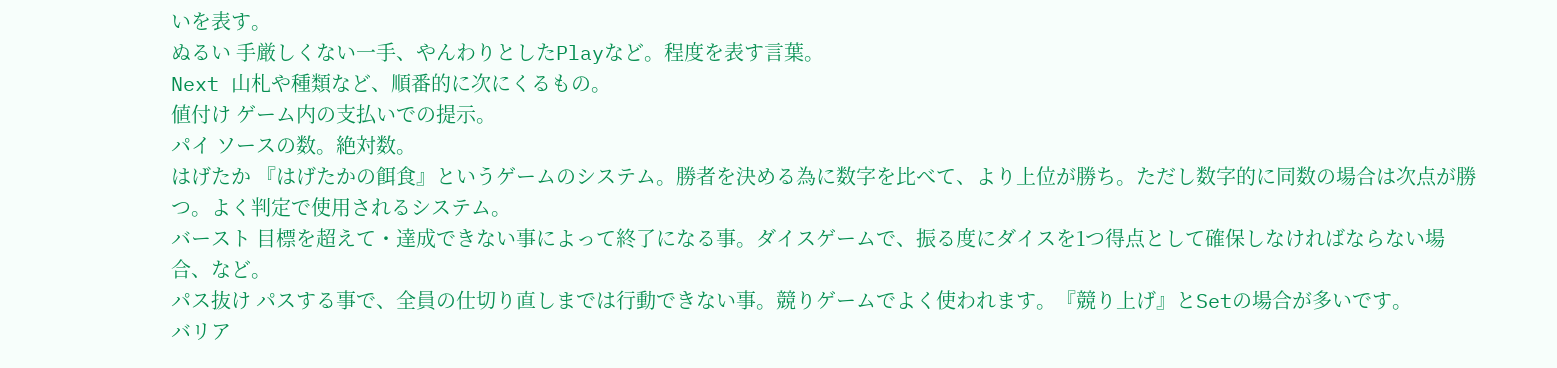いを表す。
ぬるい 手厳しくない一手、やんわりとしたPlayなど。程度を表す言葉。
Next 山札や種類など、順番的に次にくるもの。
値付け ゲーム内の支払いでの提示。
パイ ソースの数。絶対数。
はげたか 『はげたかの餌食』というゲームのシステム。勝者を決める為に数字を比べて、より上位が勝ち。ただし数字的に同数の場合は次点が勝つ。よく判定で使用されるシステム。
バースト 目標を超えて・達成できない事によって終了になる事。ダイスゲームで、振る度にダイスを1つ得点として確保しなければならない場合、など。
パス抜け パスする事で、全員の仕切り直しまでは行動できない事。競りゲームでよく使われます。『競り上げ』とSetの場合が多いです。
バリア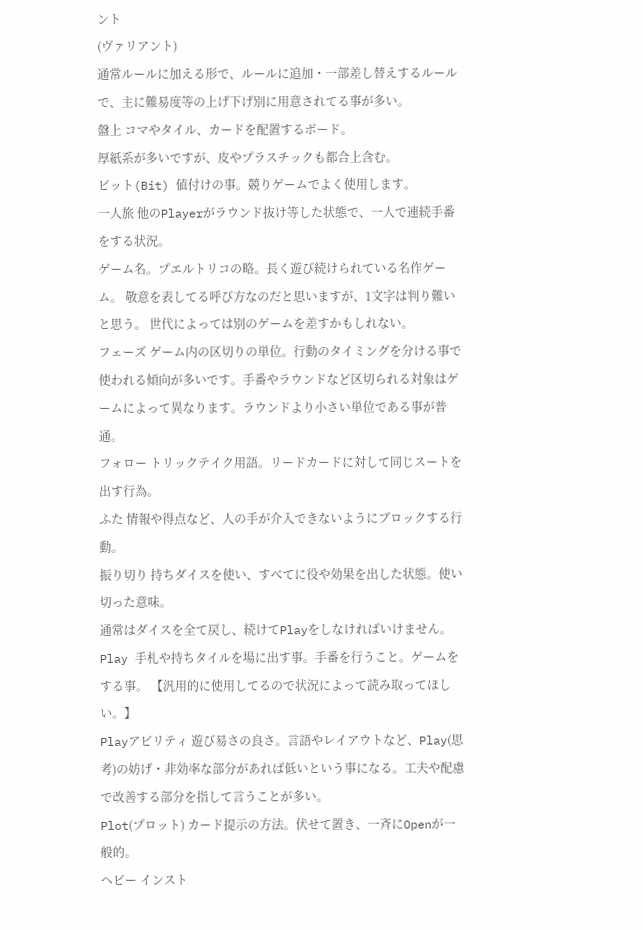ント
(ヴァリアント)
通常ルールに加える形で、ルールに追加・一部差し替えするルールで、主に難易度等の上げ下げ別に用意されてる事が多い。
盤上 コマやタイル、カードを配置するボード。
厚紙系が多いですが、皮やプラスチックも都合上含む。
ビット(Bit) 値付けの事。競りゲームでよく使用します。
一人旅 他のPlayerがラウンド抜け等した状態で、一人で連続手番をする状況。
ゲーム名。プエルトリコの略。長く遊び続けられている名作ゲーム。 敬意を表してる呼び方なのだと思いますが、1文字は判り難いと思う。 世代によっては別のゲームを差すかもしれない。
フェーズ ゲーム内の区切りの単位。行動のタイミングを分ける事で使われる傾向が多いです。手番やラウンドなど区切られる対象はゲームによって異なります。ラウンドより小さい単位である事が普通。
フォロー トリックテイク用語。リードカードに対して同じスートを出す行為。
ふた 情報や得点など、人の手が介入できないようにブロックする行動。
振り切り 持ちダイスを使い、すべてに役や効果を出した状態。使い切った意味。
通常はダイスを全て戻し、続けてPlayをしなければいけません。
Play 手札や持ちタイルを場に出す事。手番を行うこと。ゲームをする事。 【汎用的に使用してるので状況によって読み取ってほしい。】
Playアビリティ 遊び易さの良さ。言語やレイアウトなど、Play(思考)の妨げ・非効率な部分があれば低いという事になる。工夫や配慮で改善する部分を指して言うことが多い。
Plot(プロット) カード提示の方法。伏せて置き、一斉にOpenが一般的。
ヘビー インスト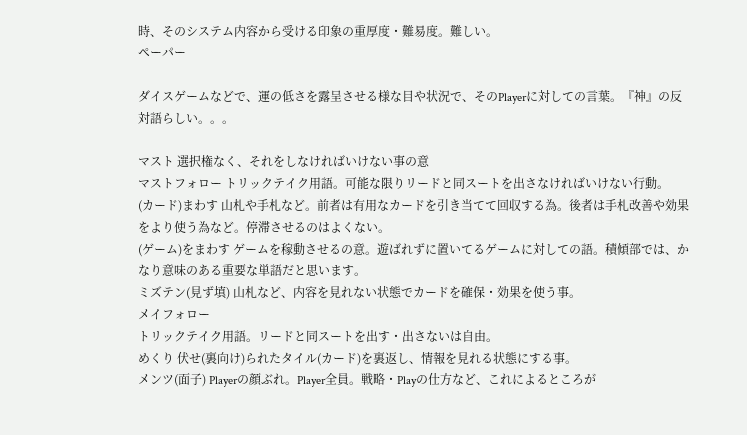時、そのシステム内容から受ける印象の重厚度・難易度。難しい。
ペーパー

ダイスゲームなどで、運の低さを露呈させる様な目や状況で、そのPlayerに対しての言葉。『神』の反対語らしい。。。

マスト 選択権なく、それをしなければいけない事の意
マストフォロー トリックテイク用語。可能な限りリードと同スートを出さなければいけない行動。
(カード)まわす 山札や手札など。前者は有用なカードを引き当てて回収する為。後者は手札改善や効果をより使う為など。停滞させるのはよくない。
(ゲーム)をまわす ゲームを稼動させるの意。遊ばれずに置いてるゲームに対しての語。積傾部では、かなり意味のある重要な単語だと思います。
ミズテン(見ず填) 山札など、内容を見れない状態でカードを確保・効果を使う事。
メイフォロー
トリックテイク用語。リードと同スートを出す・出さないは自由。
めくり 伏せ(裏向け)られたタイル(カード)を裏返し、情報を見れる状態にする事。
メンツ(面子) Playerの顔ぶれ。Player全員。戦略・Playの仕方など、これによるところが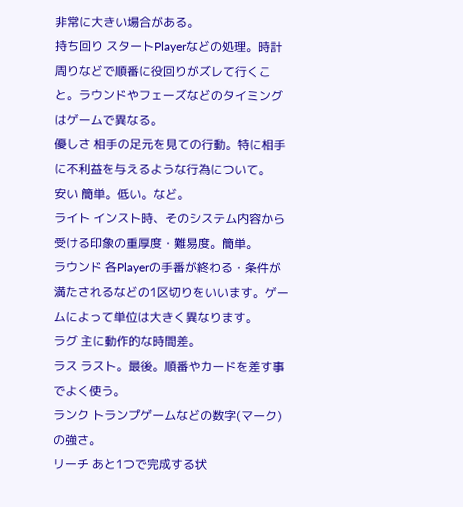非常に大きい場合がある。
持ち回り スタートPlayerなどの処理。時計周りなどで順番に役回りがズレて行くこと。ラウンドやフェーズなどのタイミングはゲームで異なる。
優しさ 相手の足元を見ての行動。特に相手に不利益を与えるような行為について。
安い 簡単。低い。など。
ライト インスト時、そのシステム内容から受ける印象の重厚度・難易度。簡単。
ラウンド 各Playerの手番が終わる・条件が満たされるなどの1区切りをいいます。ゲームによって単位は大きく異なります。
ラグ 主に動作的な時間差。
ラス ラスト。最後。順番やカードを差す事でよく使う。
ランク トランプゲームなどの数字(マーク)の強さ。
リーチ あと1つで完成する状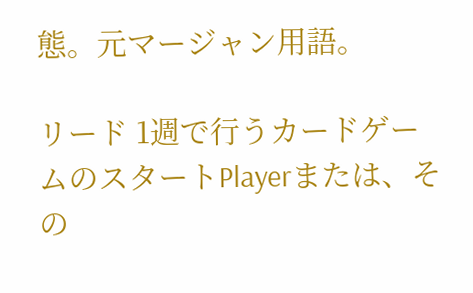態。元マージャン用語。

リード 1週で行うカードゲームのスタートPlayerまたは、その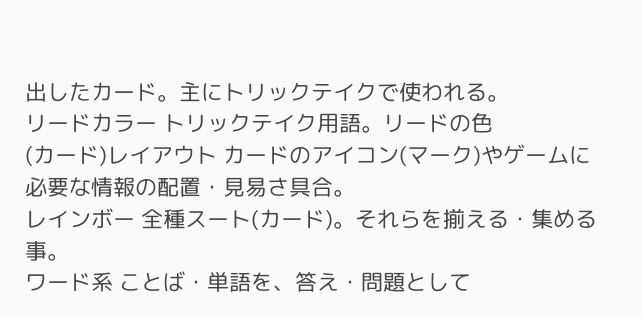出したカード。主にトリックテイクで使われる。
リードカラー トリックテイク用語。リードの色
(カード)レイアウト カードのアイコン(マーク)やゲームに必要な情報の配置・見易さ具合。
レインボー 全種スート(カード)。それらを揃える・集める事。
ワード系 ことば・単語を、答え・問題として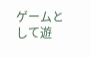ゲームとして遊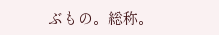ぶもの。総称。